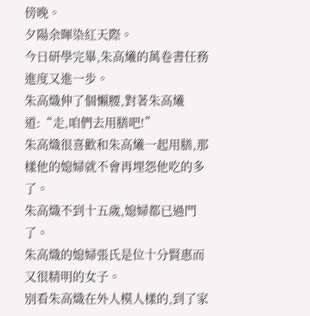傍晚。
夕陽余暉染紅天際。
今日研學完畢,朱高爔的萬卷書任務進度又進一步。
朱高熾伸了個懶腰,對著朱高爔道:“走,咱們去用膳吧!”
朱高熾很喜歡和朱高爔一起用膳,那樣他的媳婦就不會再埋怨他吃的多了。
朱高熾不到十五歲,媳婦都已過門了。
朱高熾的媳婦張氏是位十分賢惠而又很精明的女子。
別看朱高熾在外人模人樣的,到了家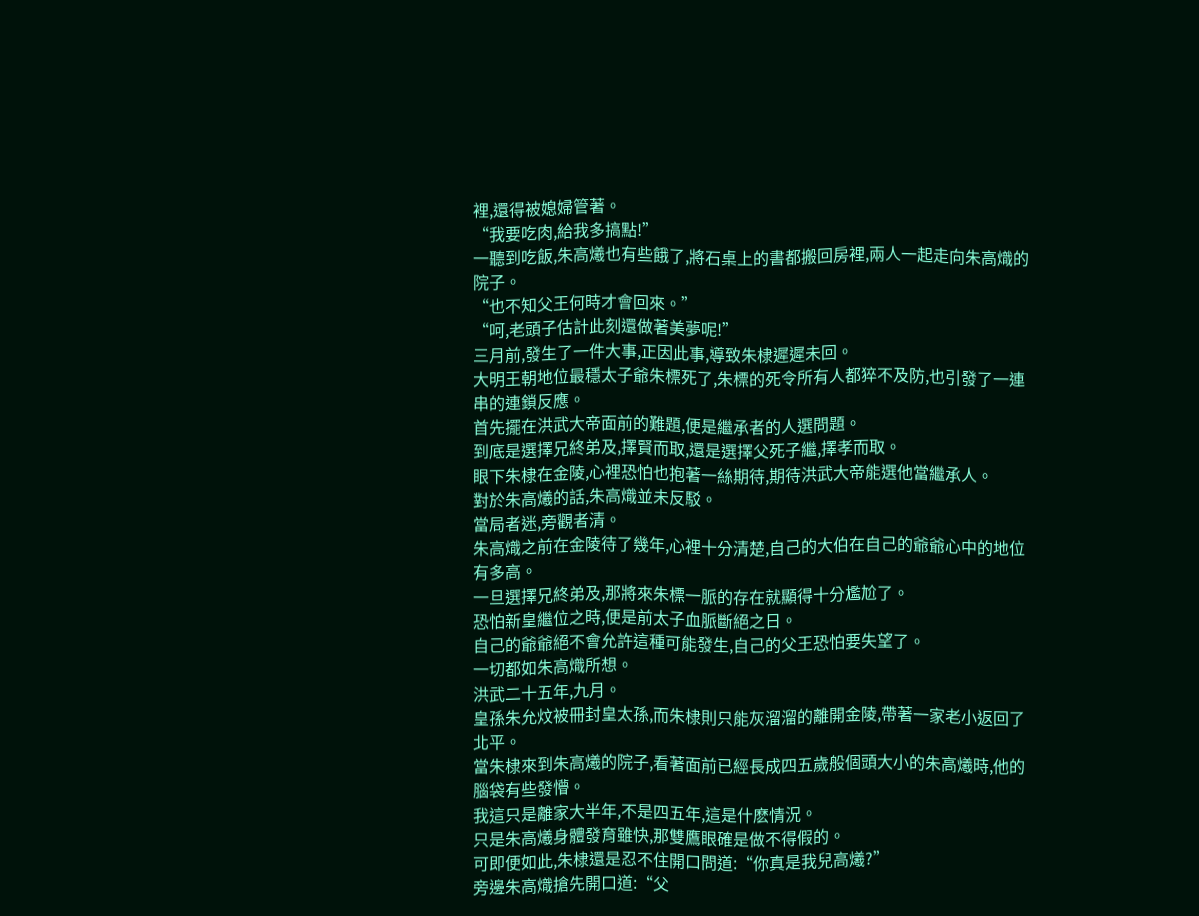裡,還得被媳婦管著。
“我要吃肉,給我多搞點!”
一聽到吃飯,朱高爔也有些餓了,將石桌上的書都搬回房裡,兩人一起走向朱高熾的院子。
“也不知父王何時才會回來。”
“呵,老頭子估計此刻還做著美夢呢!”
三月前,發生了一件大事,正因此事,導致朱棣遲遲未回。
大明王朝地位最穩太子爺朱標死了,朱標的死令所有人都猝不及防,也引發了一連串的連鎖反應。
首先擺在洪武大帝面前的難題,便是繼承者的人選問題。
到底是選擇兄終弟及,擇賢而取,還是選擇父死子繼,擇孝而取。
眼下朱棣在金陵,心裡恐怕也抱著一絲期待,期待洪武大帝能選他當繼承人。
對於朱高爔的話,朱高熾並未反駁。
當局者迷,旁觀者清。
朱高熾之前在金陵待了幾年,心裡十分清楚,自己的大伯在自己的爺爺心中的地位有多高。
一旦選擇兄終弟及,那將來朱標一脈的存在就顯得十分尷尬了。
恐怕新皇繼位之時,便是前太子血脈斷絕之日。
自己的爺爺絕不會允許這種可能發生,自己的父王恐怕要失望了。
一切都如朱高熾所想。
洪武二十五年,九月。
皇孫朱允炆被冊封皇太孫,而朱棣則只能灰溜溜的離開金陵,帶著一家老小返回了北平。
當朱棣來到朱高爔的院子,看著面前已經長成四五歲般個頭大小的朱高爔時,他的腦袋有些發懵。
我這只是離家大半年,不是四五年,這是什麽情況。
只是朱高爔身體發育雖快,那雙鷹眼確是做不得假的。
可即便如此,朱棣還是忍不住開口問道:“你真是我兒高爔?”
旁邊朱高熾搶先開口道:“父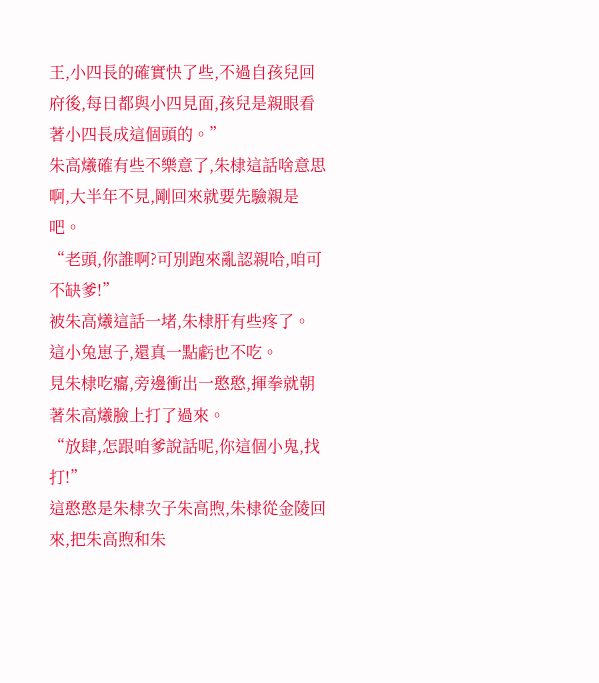王,小四長的確實快了些,不過自孩兒回府後,每日都與小四見面,孩兒是親眼看著小四長成這個頭的。”
朱高爔確有些不樂意了,朱棣這話啥意思啊,大半年不見,剛回來就要先驗親是吧。
“老頭,你誰啊?可別跑來亂認親哈,咱可不缺爹!”
被朱高爔這話一堵,朱棣肝有些疼了。
這小兔崽子,還真一點虧也不吃。
見朱棣吃癟,旁邊衝出一憨憨,揮拳就朝著朱高爔臉上打了過來。
“放肆,怎跟咱爹說話呢,你這個小鬼,找打!”
這憨憨是朱棣次子朱高煦,朱棣從金陵回來,把朱高煦和朱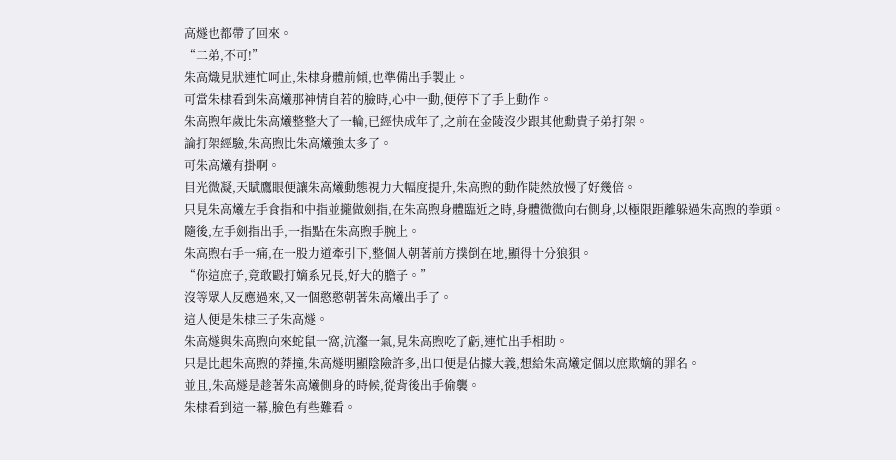高燧也都帶了回來。
“二弟,不可!”
朱高熾見狀連忙呵止,朱棣身體前傾,也準備出手製止。
可當朱棣看到朱高爔那神情自若的臉時,心中一動,便停下了手上動作。
朱高煦年歲比朱高爔整整大了一輪,已經快成年了,之前在金陵沒少跟其他勳貴子弟打架。
論打架經驗,朱高煦比朱高爔強太多了。
可朱高爔有掛啊。
目光微凝,天賦鷹眼便讓朱高爔動態視力大幅度提升,朱高煦的動作陡然放慢了好幾倍。
只見朱高爔左手食指和中指並攏做劍指,在朱高煦身體臨近之時,身體微微向右側身,以極限距離躲過朱高煦的拳頭。
隨後,左手劍指出手,一指點在朱高煦手腕上。
朱高煦右手一痛,在一股力道牽引下,整個人朝著前方撲倒在地,顯得十分狼狽。
“你這庶子,竟敢毆打嫡系兄長,好大的膽子。”
沒等眾人反應過來,又一個憨憨朝著朱高爔出手了。
這人便是朱棣三子朱高燧。
朱高燧與朱高煦向來蛇鼠一窩,沆瀣一氣,見朱高煦吃了虧,連忙出手相助。
只是比起朱高煦的莽撞,朱高燧明顯陰險許多,出口便是佔據大義,想給朱高爔定個以庶欺嫡的罪名。
並且,朱高燧是趁著朱高爔側身的時候,從背後出手偷襲。
朱棣看到這一幕,臉色有些難看。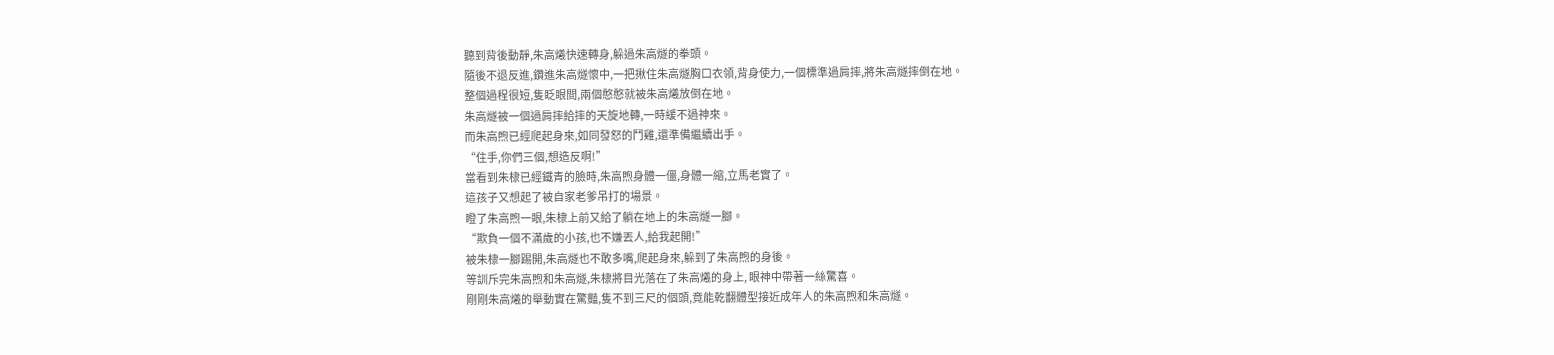聽到背後動靜,朱高爔快速轉身,躲過朱高燧的拳頭。
隨後不退反進,鑽進朱高燧懷中,一把揪住朱高燧胸口衣領,背身使力,一個標準過肩摔,將朱高燧摔倒在地。
整個過程很短,隻眨眼間,兩個憨憨就被朱高爔放倒在地。
朱高燧被一個過肩摔給摔的天旋地轉,一時緩不過神來。
而朱高煦已經爬起身來,如同發怒的鬥雞,還準備繼續出手。
“住手,你們三個,想造反啊!”
當看到朱棣已經鐵青的臉時,朱高煦身體一僵,身體一縮,立馬老實了。
這孩子又想起了被自家老爹吊打的場景。
瞪了朱高煦一眼,朱棣上前又給了躺在地上的朱高燧一腳。
“欺負一個不滿歲的小孩,也不嫌丟人,給我起開!”
被朱棣一腳踢開,朱高燧也不敢多嘴,爬起身來,躲到了朱高煦的身後。
等訓斥完朱高煦和朱高燧,朱棣將目光落在了朱高爔的身上, 眼神中帶著一絲驚喜。
剛剛朱高爔的舉動實在驚豔,隻不到三尺的個頭,竟能乾翻體型接近成年人的朱高煦和朱高燧。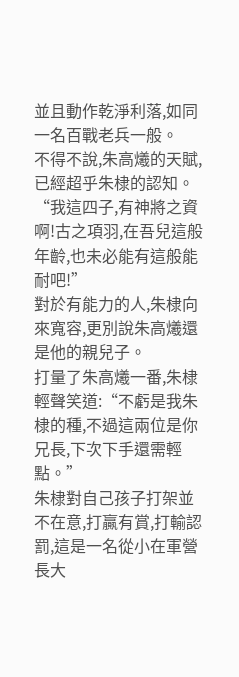並且動作乾淨利落,如同一名百戰老兵一般。
不得不說,朱高爔的天賦,已經超乎朱棣的認知。
“我這四子,有神將之資啊!古之項羽,在吾兒這般年齡,也未必能有這般能耐吧!”
對於有能力的人,朱棣向來寬容,更別說朱高爔還是他的親兒子。
打量了朱高爔一番,朱棣輕聲笑道:“不虧是我朱棣的種,不過這兩位是你兄長,下次下手還需輕點。”
朱棣對自己孩子打架並不在意,打贏有賞,打輸認罰,這是一名從小在軍營長大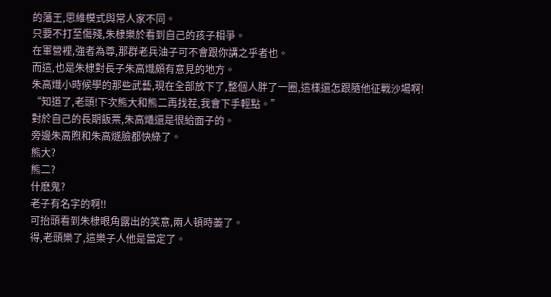的藩王,思維模式與常人家不同。
只要不打至傷殘,朱棣樂於看到自己的孩子相爭。
在軍營裡,強者為尊,那群老兵油子可不會跟你講之乎者也。
而這,也是朱棣對長子朱高熾頗有意見的地方。
朱高熾小時候學的那些武藝,現在全部放下了,整個人胖了一圈,這樣還怎跟隨他征戰沙場啊!
“知道了,老頭!下次熊大和熊二再找茬,我會下手輕點。”
對於自己的長期飯票,朱高爔還是很給面子的。
旁邊朱高煦和朱高燧臉都快綠了。
熊大?
熊二?
什麽鬼?
老子有名字的啊!!
可抬頭看到朱棣眼角露出的笑意,兩人頓時萎了。
得,老頭樂了,這樂子人他是當定了。